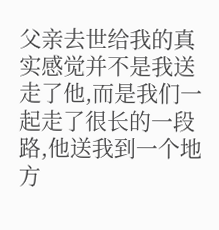父亲去世给我的真实感觉并不是我送走了他,而是我们一起走了很长的一段路,他送我到一个地方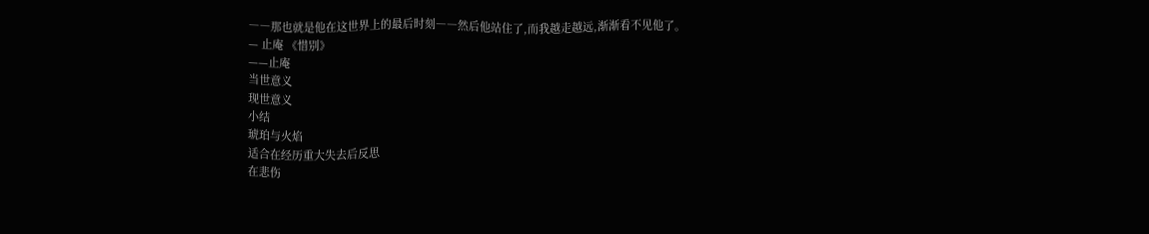――那也就是他在这世界上的最后时刻――然后他站住了,而我越走越远,渐渐看不见他了。
— 止庵 《惜别》
——止庵
当世意义
现世意义
小结
琥珀与火焰
适合在经历重大失去后反思
在悲伤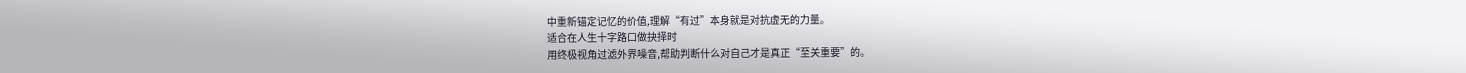中重新锚定记忆的价值,理解“有过”本身就是对抗虚无的力量。
适合在人生十字路口做抉择时
用终极视角过滤外界噪音,帮助判断什么对自己才是真正“至关重要”的。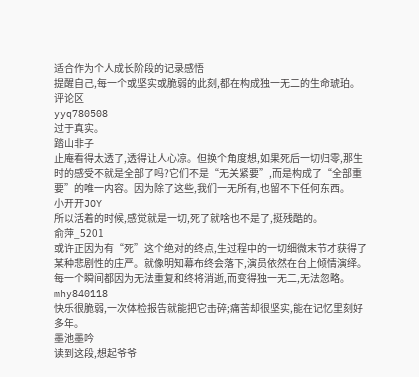适合作为个人成长阶段的记录感悟
提醒自己,每一个或坚实或脆弱的此刻,都在构成独一无二的生命琥珀。
评论区
yyq780508
过于真实。
踏山非子
止庵看得太透了,透得让人心凉。但换个角度想,如果死后一切归零,那生时的感受不就是全部了吗?它们不是“无关紧要”,而是构成了“全部重要”的唯一内容。因为除了这些,我们一无所有,也留不下任何东西。
小开开JOY
所以活着的时候,感觉就是一切,死了就啥也不是了,挺残酷的。
俞萍_5201
或许正因为有“死”这个绝对的终点,生过程中的一切细微末节才获得了某种悲剧性的庄严。就像明知幕布终会落下,演员依然在台上倾情演绎。每一个瞬间都因为无法重复和终将消逝,而变得独一无二,无法忽略。
mhy840118
快乐很脆弱,一次体检报告就能把它击碎;痛苦却很坚实,能在记忆里刻好多年。
墨池墨吟
读到这段,想起爷爷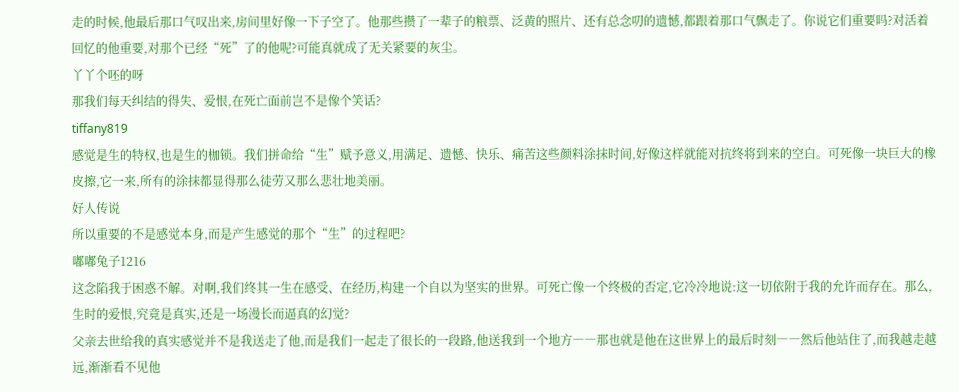走的时候,他最后那口气叹出来,房间里好像一下子空了。他那些攒了一辈子的粮票、泛黄的照片、还有总念叨的遗憾,都跟着那口气飘走了。你说它们重要吗?对活着回忆的他重要,对那个已经“死”了的他呢?可能真就成了无关紧要的灰尘。
丫丫个呸的呀
那我们每天纠结的得失、爱恨,在死亡面前岂不是像个笑话?
tiffany819
感觉是生的特权,也是生的枷锁。我们拼命给“生”赋予意义,用满足、遗憾、快乐、痛苦这些颜料涂抹时间,好像这样就能对抗终将到来的空白。可死像一块巨大的橡皮擦,它一来,所有的涂抹都显得那么徒劳又那么悲壮地美丽。
好人传说
所以重要的不是感觉本身,而是产生感觉的那个“生”的过程吧?
嘟嘟兔子1216
这念陷我于困惑不解。对啊,我们终其一生在感受、在经历,构建一个自以为坚实的世界。可死亡像一个终极的否定,它冷冷地说:这一切依附于我的允许而存在。那么,生时的爱恨,究竟是真实,还是一场漫长而逼真的幻觉?
父亲去世给我的真实感觉并不是我送走了他,而是我们一起走了很长的一段路,他送我到一个地方――那也就是他在这世界上的最后时刻――然后他站住了,而我越走越远,渐渐看不见他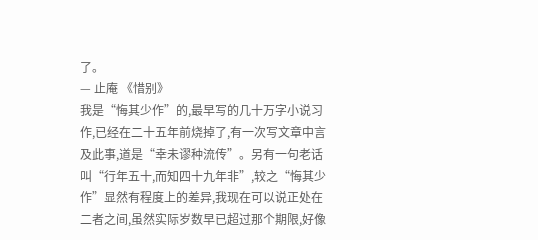了。
— 止庵 《惜别》
我是“悔其少作”的,最早写的几十万字小说习作,已经在二十五年前烧掉了,有一次写文章中言及此事,道是“幸未谬种流传”。另有一句老话叫“行年五十,而知四十九年非”,较之“悔其少作”显然有程度上的差异,我现在可以说正处在二者之间,虽然实际岁数早已超过那个期限,好像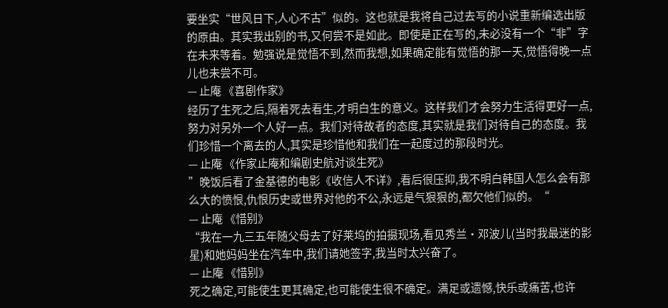要坐实“世风日下,人心不古”似的。这也就是我将自己过去写的小说重新编选出版的原由。其实我出别的书,又何尝不是如此。即使是正在写的,未必没有一个“非”字在未来等着。勉强说是觉悟不到,然而我想,如果确定能有觉悟的那一天,觉悟得晚一点儿也未尝不可。
— 止庵 《喜剧作家》
经历了生死之后,隔着死去看生,才明白生的意义。这样我们才会努力生活得更好一点,努力对另外一个人好一点。我们对待故者的态度,其实就是我们对待自己的态度。我们珍惜一个离去的人,其实是珍惜他和我们在一起度过的那段时光。
— 止庵 《作家止庵和编剧史航对谈生死》
”晚饭后看了金基德的电影《收信人不详》,看后很压抑,我不明白韩国人怎么会有那么大的愤恨,仇恨历史或世界对他的不公,永远是气狠狠的,都欠他们似的。“
— 止庵 《惜别》
“我在一九三五年随父母去了好莱坞的拍摄现场,看见秀兰・邓波儿(当时我最迷的影星)和她妈妈坐在汽车中,我们请她签字,我当时太兴奋了。
— 止庵 《惜别》
死之确定,可能使生更其确定,也可能使生很不确定。满足或遗憾,快乐或痛苦,也许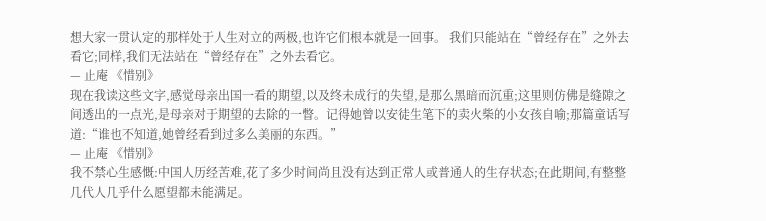想大家一贯认定的那样处于人生对立的两极,也许它们根本就是一回事。 我们只能站在“曾经存在”之外去看它;同样,我们无法站在“曾经存在”之外去看它。
— 止庵 《惜别》
现在我读这些文字,感觉母亲出国一看的期望,以及终未成行的失望,是那么黑暗而沉重;这里则仿佛是缝隙之间透出的一点光,是母亲对于期望的去除的一瞥。记得她曾以安徒生笔下的卖火柴的小女孩自喻;那篇童话写道:“谁也不知道,她曾经看到过多么美丽的东西。”
— 止庵 《惜别》
我不禁心生感慨:中国人历经苦难,花了多少时间尚且没有达到正常人或普通人的生存状态;在此期间,有整整几代人几乎什么愿望都未能满足。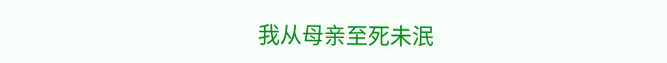我从母亲至死未泯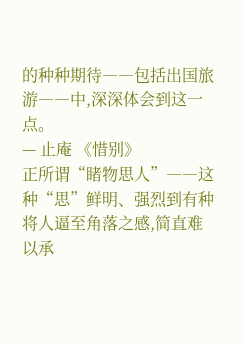的种种期待――包括出国旅游――中,深深体会到这一点。
— 止庵 《惜别》
正所谓“睹物思人”――这种“思”鲜明、强烈到有种将人逼至角落之感,简直难以承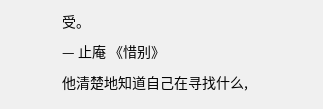受。
— 止庵 《惜别》
他清楚地知道自己在寻找什么,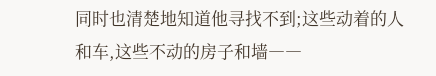同时也清楚地知道他寻找不到;这些动着的人和车,这些不动的房子和墙――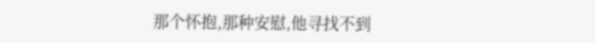那个怀抱,那种安慰,他寻找不到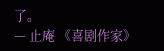了。
— 止庵 《喜剧作家》